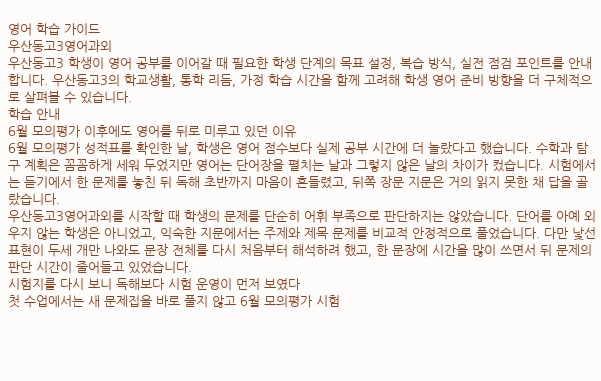영어 학습 가이드
우산동고3영어과외
우산동고3 학생이 영어 공부를 이어갈 때 필요한 학생 단계의 목표 설정, 복습 방식, 실전 점검 포인트를 안내합니다. 우산동고3의 학교생활, 통학 리듬, 가정 학습 시간을 함께 고려해 학생 영어 준비 방향을 더 구체적으로 살펴볼 수 있습니다.
학습 안내
6월 모의평가 이후에도 영어를 뒤로 미루고 있던 이유
6월 모의평가 성적표를 확인한 날, 학생은 영어 점수보다 실제 공부 시간에 더 놀랐다고 했습니다. 수학과 탐구 계획은 꼼꼼하게 세워 두었지만 영어는 단어장을 펼치는 날과 그렇지 않은 날의 차이가 컸습니다. 시험에서는 듣기에서 한 문제를 놓친 뒤 독해 초반까지 마음이 흔들렸고, 뒤쪽 장문 지문은 거의 읽지 못한 채 답을 골랐습니다.
우산동고3영어과외를 시작할 때 학생의 문제를 단순히 어휘 부족으로 판단하지는 않았습니다. 단어를 아예 외우지 않는 학생은 아니었고, 익숙한 지문에서는 주제와 제목 문제를 비교적 안정적으로 풀었습니다. 다만 낯선 표현이 두세 개만 나와도 문장 전체를 다시 처음부터 해석하려 했고, 한 문장에 시간을 많이 쓰면서 뒤 문제의 판단 시간이 줄어들고 있었습니다.
시험지를 다시 보니 독해보다 시험 운영이 먼저 보였다
첫 수업에서는 새 문제집을 바로 풀지 않고 6월 모의평가 시험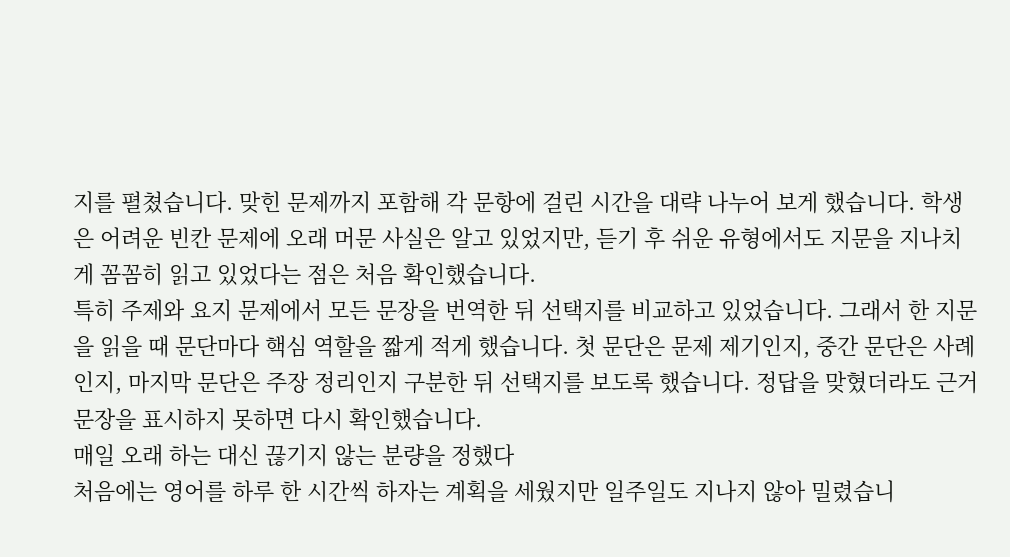지를 펼쳤습니다. 맞힌 문제까지 포함해 각 문항에 걸린 시간을 대략 나누어 보게 했습니다. 학생은 어려운 빈칸 문제에 오래 머문 사실은 알고 있었지만, 듣기 후 쉬운 유형에서도 지문을 지나치게 꼼꼼히 읽고 있었다는 점은 처음 확인했습니다.
특히 주제와 요지 문제에서 모든 문장을 번역한 뒤 선택지를 비교하고 있었습니다. 그래서 한 지문을 읽을 때 문단마다 핵심 역할을 짧게 적게 했습니다. 첫 문단은 문제 제기인지, 중간 문단은 사례인지, 마지막 문단은 주장 정리인지 구분한 뒤 선택지를 보도록 했습니다. 정답을 맞혔더라도 근거 문장을 표시하지 못하면 다시 확인했습니다.
매일 오래 하는 대신 끊기지 않는 분량을 정했다
처음에는 영어를 하루 한 시간씩 하자는 계획을 세웠지만 일주일도 지나지 않아 밀렸습니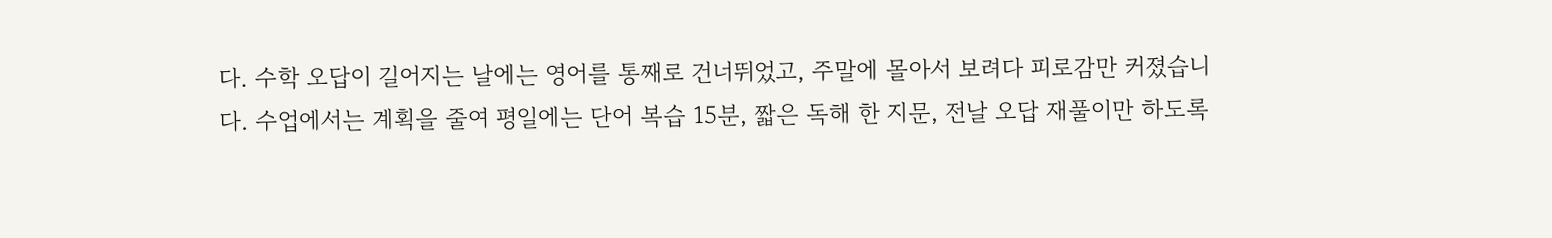다. 수학 오답이 길어지는 날에는 영어를 통째로 건너뛰었고, 주말에 몰아서 보려다 피로감만 커졌습니다. 수업에서는 계획을 줄여 평일에는 단어 복습 15분, 짧은 독해 한 지문, 전날 오답 재풀이만 하도록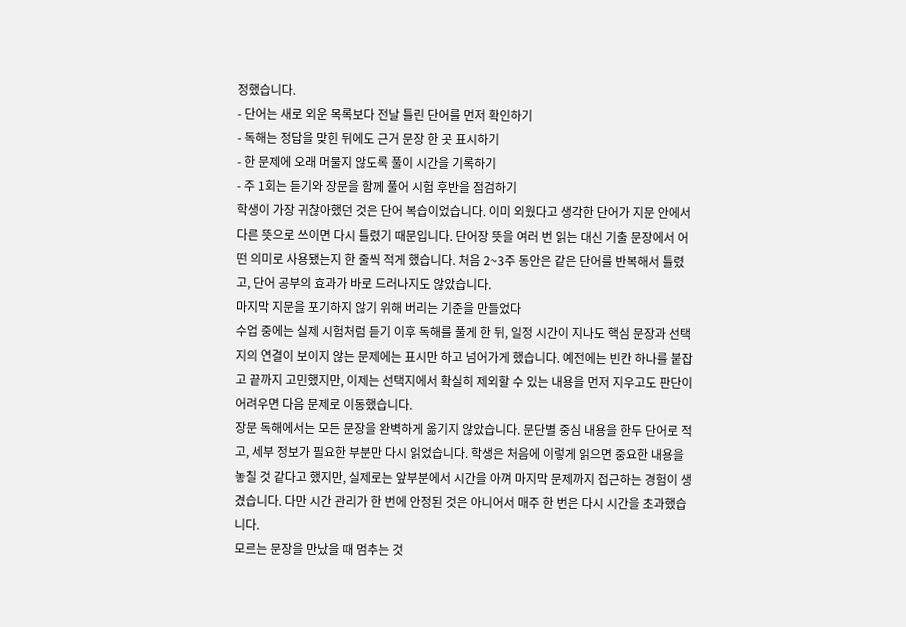정했습니다.
- 단어는 새로 외운 목록보다 전날 틀린 단어를 먼저 확인하기
- 독해는 정답을 맞힌 뒤에도 근거 문장 한 곳 표시하기
- 한 문제에 오래 머물지 않도록 풀이 시간을 기록하기
- 주 1회는 듣기와 장문을 함께 풀어 시험 후반을 점검하기
학생이 가장 귀찮아했던 것은 단어 복습이었습니다. 이미 외웠다고 생각한 단어가 지문 안에서 다른 뜻으로 쓰이면 다시 틀렸기 때문입니다. 단어장 뜻을 여러 번 읽는 대신 기출 문장에서 어떤 의미로 사용됐는지 한 줄씩 적게 했습니다. 처음 2~3주 동안은 같은 단어를 반복해서 틀렸고, 단어 공부의 효과가 바로 드러나지도 않았습니다.
마지막 지문을 포기하지 않기 위해 버리는 기준을 만들었다
수업 중에는 실제 시험처럼 듣기 이후 독해를 풀게 한 뒤, 일정 시간이 지나도 핵심 문장과 선택지의 연결이 보이지 않는 문제에는 표시만 하고 넘어가게 했습니다. 예전에는 빈칸 하나를 붙잡고 끝까지 고민했지만, 이제는 선택지에서 확실히 제외할 수 있는 내용을 먼저 지우고도 판단이 어려우면 다음 문제로 이동했습니다.
장문 독해에서는 모든 문장을 완벽하게 옮기지 않았습니다. 문단별 중심 내용을 한두 단어로 적고, 세부 정보가 필요한 부분만 다시 읽었습니다. 학생은 처음에 이렇게 읽으면 중요한 내용을 놓칠 것 같다고 했지만, 실제로는 앞부분에서 시간을 아껴 마지막 문제까지 접근하는 경험이 생겼습니다. 다만 시간 관리가 한 번에 안정된 것은 아니어서 매주 한 번은 다시 시간을 초과했습니다.
모르는 문장을 만났을 때 멈추는 것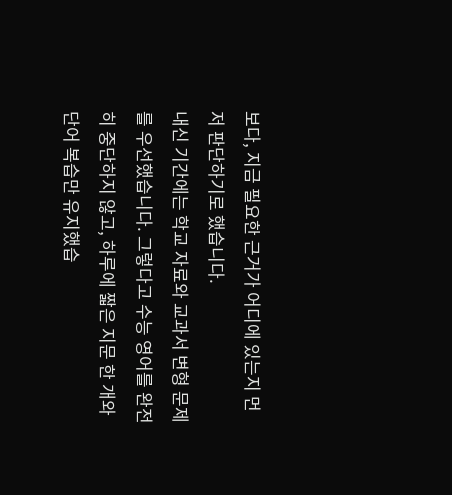보다, 지금 필요한 근거가 어디에 있는지 먼저 판단하기로 했습니다.
내신 기간에는 학교 자료와 교과서 변형 문제를 우선했습니다. 그렇다고 수능 영어를 완전히 중단하지 않고, 하루에 짧은 지문 한 개와 단어 복습만 유지했습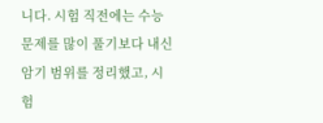니다. 시험 직전에는 수능 문제를 많이 풀기보다 내신 암기 범위를 정리했고, 시험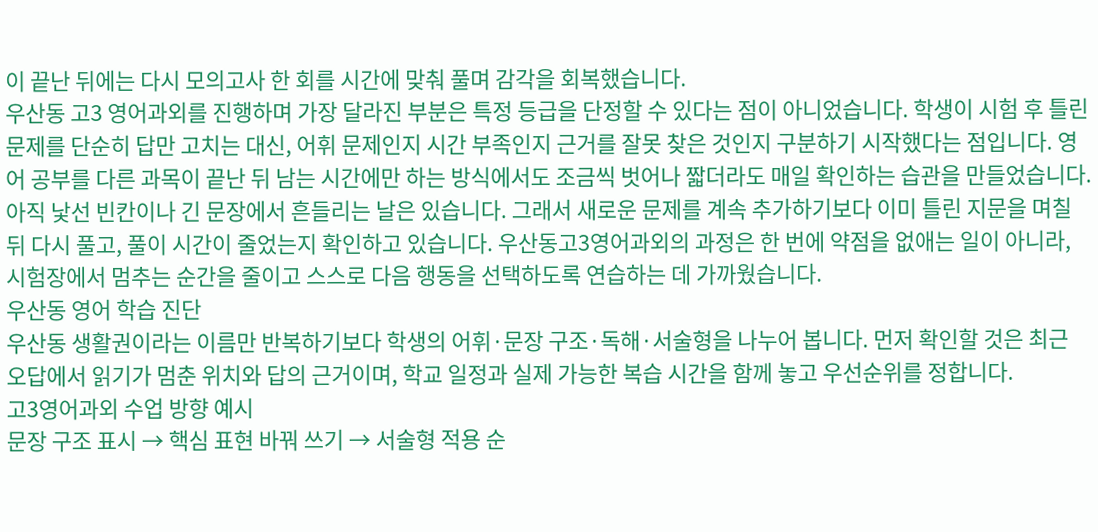이 끝난 뒤에는 다시 모의고사 한 회를 시간에 맞춰 풀며 감각을 회복했습니다.
우산동 고3 영어과외를 진행하며 가장 달라진 부분은 특정 등급을 단정할 수 있다는 점이 아니었습니다. 학생이 시험 후 틀린 문제를 단순히 답만 고치는 대신, 어휘 문제인지 시간 부족인지 근거를 잘못 찾은 것인지 구분하기 시작했다는 점입니다. 영어 공부를 다른 과목이 끝난 뒤 남는 시간에만 하는 방식에서도 조금씩 벗어나 짧더라도 매일 확인하는 습관을 만들었습니다.
아직 낯선 빈칸이나 긴 문장에서 흔들리는 날은 있습니다. 그래서 새로운 문제를 계속 추가하기보다 이미 틀린 지문을 며칠 뒤 다시 풀고, 풀이 시간이 줄었는지 확인하고 있습니다. 우산동고3영어과외의 과정은 한 번에 약점을 없애는 일이 아니라, 시험장에서 멈추는 순간을 줄이고 스스로 다음 행동을 선택하도록 연습하는 데 가까웠습니다.
우산동 영어 학습 진단
우산동 생활권이라는 이름만 반복하기보다 학생의 어휘·문장 구조·독해·서술형을 나누어 봅니다. 먼저 확인할 것은 최근 오답에서 읽기가 멈춘 위치와 답의 근거이며, 학교 일정과 실제 가능한 복습 시간을 함께 놓고 우선순위를 정합니다.
고3영어과외 수업 방향 예시
문장 구조 표시 → 핵심 표현 바꿔 쓰기 → 서술형 적용 순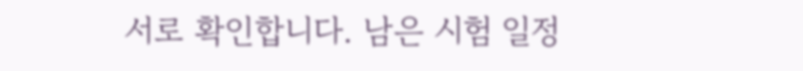서로 확인합니다. 남은 시험 일정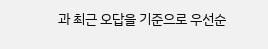과 최근 오답을 기준으로 우선순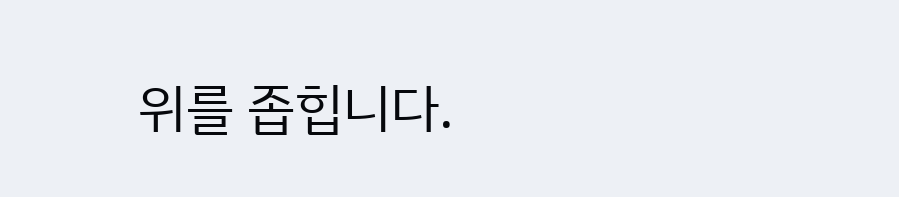위를 좁힙니다.